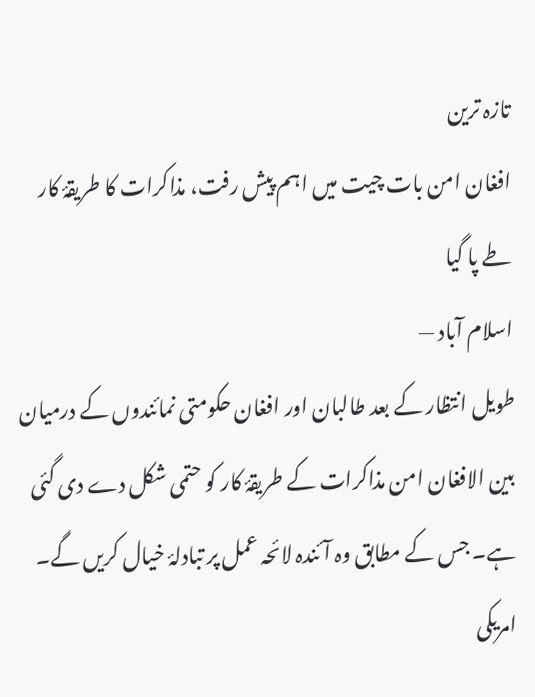تازہ ترین
افغان امن بات چیت میں اہم پیش رفت، مذاکرات کا طریقۂ کار طے پا گیا
اسلام آباد —
طویل انتظار کے بعد طالبان اور افغان حکومتی نمائندوں کے درمیان بین الافغان امن مذاکرات کے طریقۂ کار کو حتمی شکل دے دی گئی ہے۔ جس کے مطابق وہ آئندہ لائحہ عمل پر تبادلۂ خیال کریں گے۔
امریکی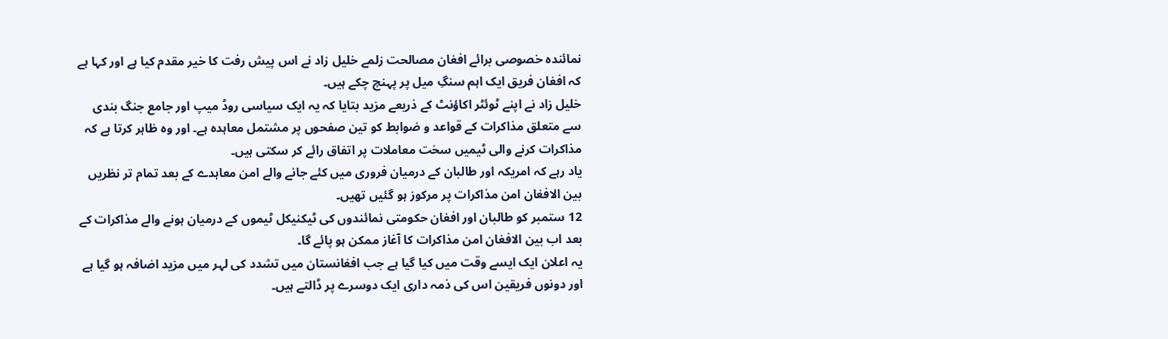نمائندہ خصوصی برائے افغان مصالحت زلمے خلیل زاد نے اس پیش رفت کا خیر مقدم کیا ہے اور کہا ہے کہ افغان فریق ایک اہم سنگِ میل پر پہنچ چکے ہیں۔
خلیل زاد نے اپنے ٹوئٹر اکاؤنٹ کے ذریعے مزید بتایا کہ یہ ایک سیاسی روڈ میپ اور جامع جنگ بندی سے متعلق مذاکرات کے قواعد و ضوابط کو تین صفحوں پر مشتمل معاہدہ ہے۔ اور وہ ظاہر کرتا ہے کہ مذاکرات کرنے والی ٹیمیں سخت معاملات پر اتفاق رائے کر سکتی ہیں۔
یاد رہے کہ امریکہ اور طالبان کے درمیان فروری میں کئے جانے والے امن معاہدے کے بعد تمام تر نظریں بین الافغان امن مذاکرات پر مرکوز ہو گئیں تھیں۔
12 ستمبر کو طالبان اور افغان حکومتی نمائندوں کی ٹیکنیکل ٹیموں کے درمیان ہونے والے مذاکرات کے بعد اب بین الافغان امن مذاکرات کا آغاز ممکن ہو پائے گا۔
یہ اعلان ایک ایسے وقت میں کیا گیا ہے جب افغانستان میں تشدد کی لہر میں مزید اضافہ ہو گیا ہے اور دونوں فریقین اس کی ذمہ داری ایک دوسرے پر ڈالتے ہیں۔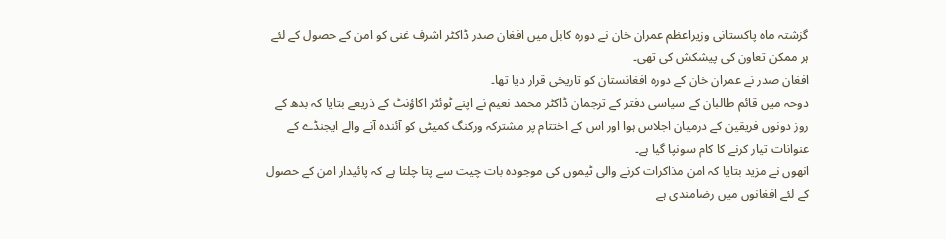گزشتہ ماہ پاکستانی وزیراعظم عمران خان نے دورہ کابل میں افغان صدر ڈاکٹر اشرف غنی کو امن کے حصول کے لئے ہر ممکن تعاون کی پیشکش کی تھی۔
افغان صدر نے عمران خان کے دورہ افغانستان کو تاریخی قرار دیا تھا۔
دوحہ میں قائم طالبان کے سیاسی دفتر کے ترجمان ڈاکٹر محمد نعیم نے اپنے ٹوئٹر اکاؤنٹ کے ذریعے بتایا کہ بدھ کے روز دونوں فریقین کے درمیان اجلاس ہوا اور اس کے اختتام پر مشترکہ ورکنگ کمیٹی کو آئندہ آنے والے ایجنڈے کے عنوانات تیار کرنے کا کام سونپا گیا ہے۔
انھوں نے مزید بتایا کہ امن مذاکرات کرنے والی ٹیموں کی موجودہ بات چیت سے پتا چلتا ہے کہ پائیدار امن کے حصول کے لئے افغانوں میں رضامندی ہے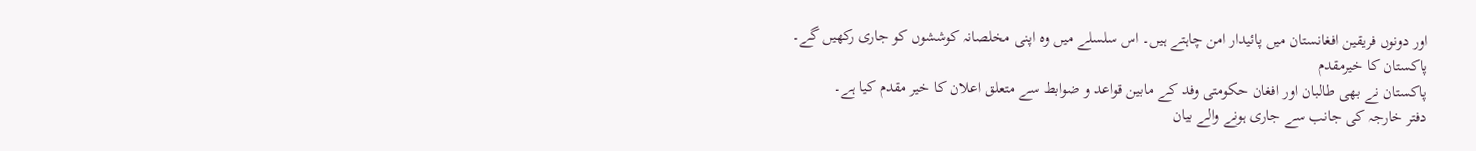اور دونوں فریقین افغانستان میں پائیدار امن چاہتے ہیں۔ اس سلسلے میں وہ اپنی مخلصانہ کوششوں کو جاری رکھیں گے۔
پاکستان کا خیرمقدم
پاکستان نے بھی طالبان اور افغان حکومتی وفد کے مابین قواعد و ضوابط سے متعلق اعلان کا خیر مقدم کیا ہے۔
دفتر خارجہ کی جانب سے جاری ہونے والے بیان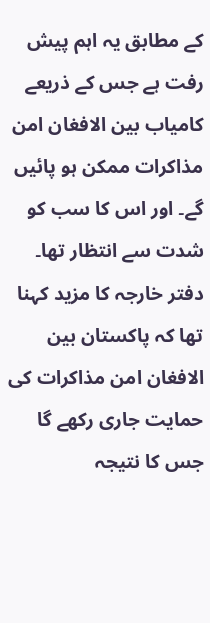کے مطابق یہ اہم پیش رفت ہے جس کے ذریعے کامیاب بین الافغان امن مذاکرات ممکن ہو پائیں گے۔ اور اس کا سب کو شدت سے انتظار تھا۔ دفتر خارجہ کا مزید کہنا تھا کہ پاکستان بین الافغان امن مذاکرات کی حمایت جاری رکھے گا جس کا نتیجہ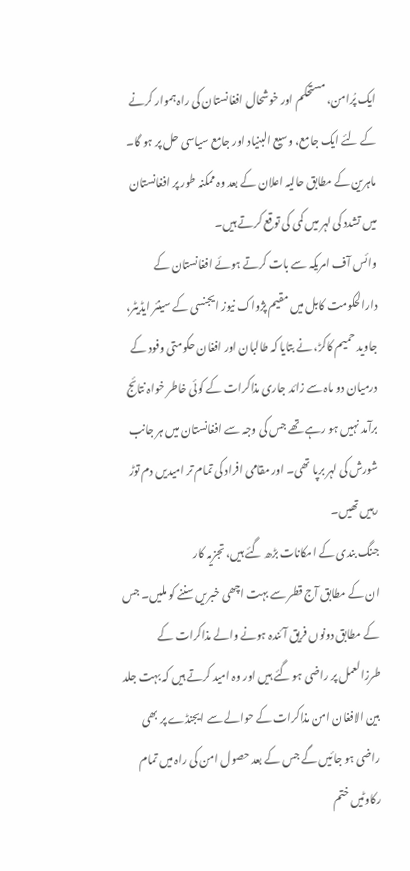ایک پُرامن، مستحکم اور خوشحال افغانستان کی راہ ہموار کرنے کے لئے ایک جامع، وسیع البنیاد اور جامع سیاسی حل پر ہو گا۔
ماہرین کے مطابق حالیہ اعلان کے بعد وہ ممکنہ طور پر افغانستان میں تشدد کی لہر میں کمی کی توقع کرتے ہیں۔
وائس آف امریکہ سے بات کرتے ہوئے افغانستان کے دارالحکومت کابل میں مقیم پژواک نیوز ایجنسی کے سینئر ایڈیٹر، جاوید حمیم کاکڑ، نے بتایا کہ طالبان اور افغان حکومتی وفود کے درمیان دو ماہ سے زائد جاری مذاکرات کے کوئی خاطر خواہ نتائج برآمد نہیں ہو رہے تھے جس کی وجہ سے افغانستان میں ہر جانب شورش کی لہر برپا تھی۔ اور مقامی افراد کی تمام تر امیدیں دم توڑ رہیں تھیں۔
جنگ بندی کے امکانات بڑھ گئے ہیں، تجزیہ کار
ان کے مطابق آج قطر سے بہت اچھی خبریں سننے کو ملیں۔ جس کے مطابق دونوں فریق آئندہ ہونے والے مذاکرات کے طرزالعمل پر راضی ہو گئے ہیں اور وہ امید کرتے ہیں کہ بہت جلد بین الافغان امن مذاکرات کے حوالے سے ایجنڈے پر بھی راضی ہو جائیں گے جس کے بعد حصول امن کی راہ میں تمام رکاوٹیں ختم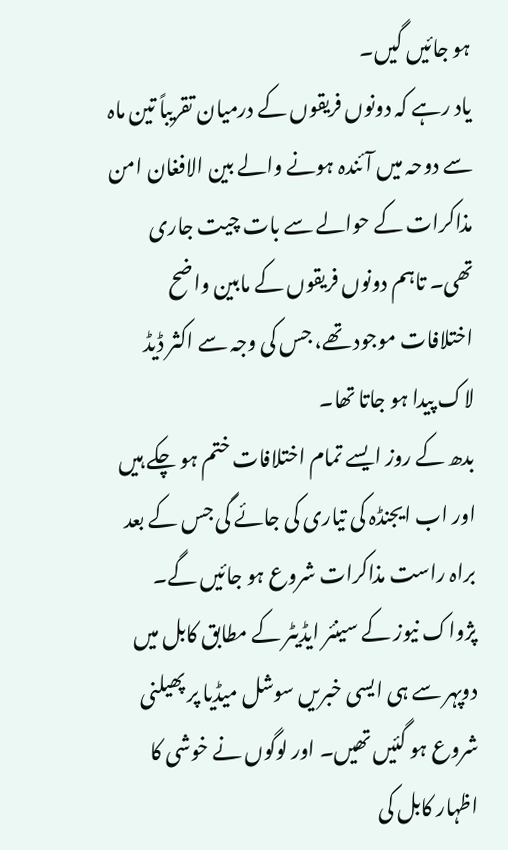ہو جائیں گیں۔
یاد رہے کہ دونوں فریقوں کے درمیان تقریباً تین ماہ سے دوحہ میں آئندہ ہونے والے بین الافغان امن مذاکرات کے حوالے سے بات چیت جاری تھی۔ تاہم دونوں فریقوں کے مابین واضح اختلافات موجود تھے، جس کی وجہ سے اکثر ڈیڈ لاک پیدا ہو جاتا تھا۔
بدھ کے روز ایسے تمام اختلافات ختم ہو چکے ہیں اور اب ایجنڈہ کی تیاری کی جائے گی جس کے بعد براہ راست مذاکرات شروع ہو جائیں گے۔
پژواک نیوز کے سینئر ایڈیٹر کے مطابق کابل میں دوپہر سے ہی ایسی خبریں سوشل میڈیا پر پھیلنی شروع ہو گئیں تھیں۔ اور لوگوں نے خوشی کا اظہار کابل کی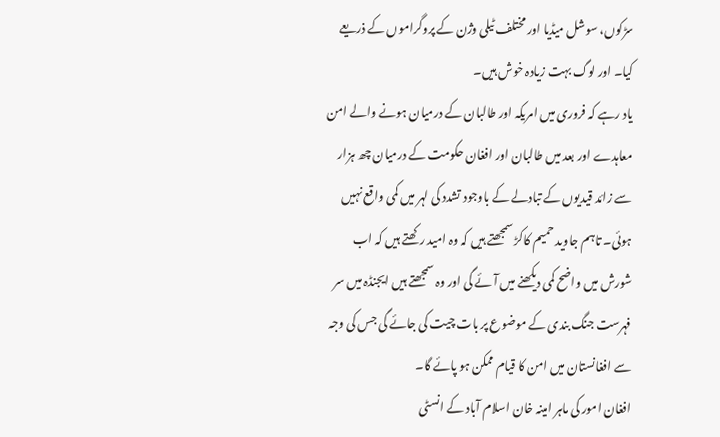سڑکوں، سوشل میڈیا اور مختلف ٹیلی وژن کے پروگراموں کے ذریعے کیا۔ اور لوگ بہت زیادہ خوش ہیں۔
یاد رہے کہ فروری میں امریکہ اور طالبان کے درمیان ہونے والے امن معاہدے اور بعد میں طالبان اور افغان حکومت کے درمیان چھ ہزار سے زائد قیدیوں کے تبادلے کے باوجود تشدد کی لہر میں کمی واقع نہیں ہوئی۔ تاہم جاوید حمیم کاکڑ سمجھتے ہیں کہ وہ امید رکھتے ہیں کہ اب شورش میں واضح کمی دیکھنے میں آئے گی اور وہ سمجھتے ہیں ایجنڈہ میں سر فہرست جنگ بندی کے موضوع پر بات چیت کی جائے گی جس کی وجہ سے افغانستان میں امن کا قیام ممکن ہو پائے گا۔
افغان امور کی ماہر امینہ خان اسلام آباد کے انسٹی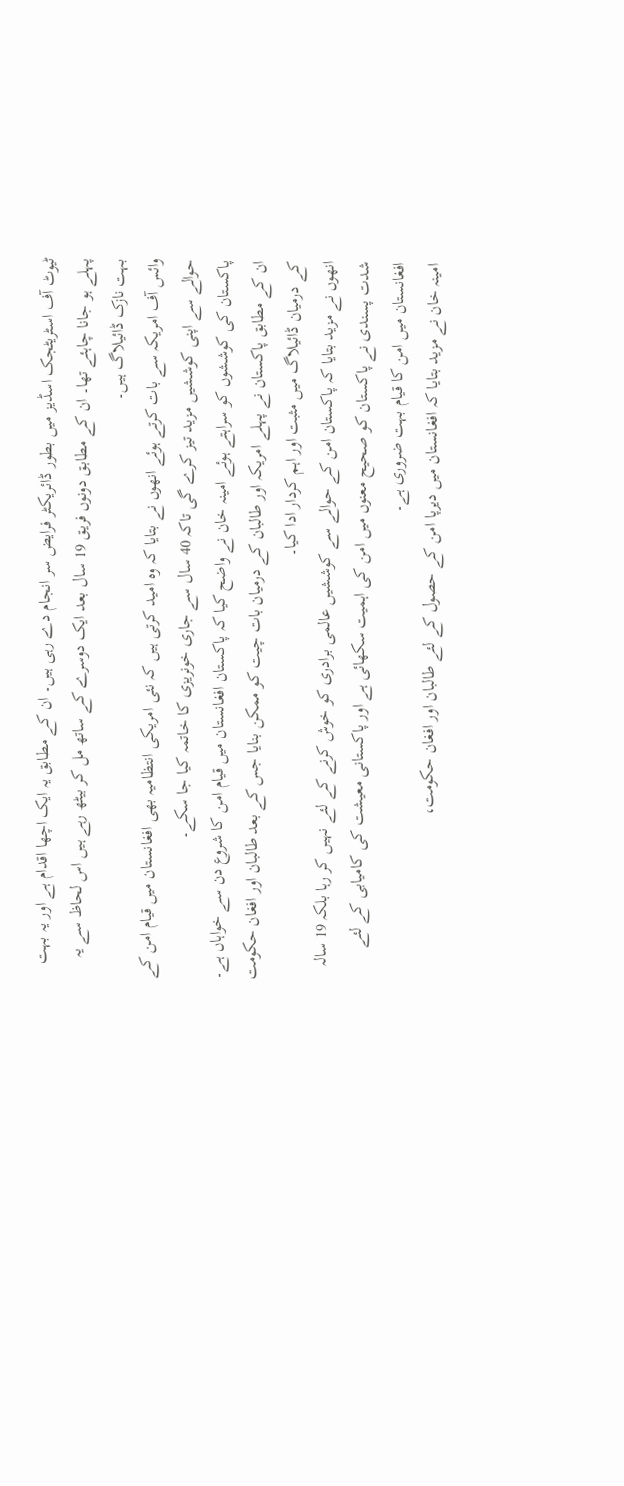ٹیوٹ آف اسٹریٹجک اسڈیز میں بطور ڈائریکٹر فرایض سر انجام دے رہی ہیں۔ ان کے مطابق یہ ایک اچھا اقدام ہے اور یہ بہت پہلے ہو جانا چاہئے تھا۔ ان کے مطابق دونوں فریق 19 سال بعد ایک دوسرے کے ساتھ مل کر بیٹھ رہے ہیں اس لحاظ سے یہ بہت نازک ڈائیلاگ ہیں۔
وائس آف امریکہ سے بات کرتے ہوئے انھوں نے بتایا کہ وہ امید کرتی ہیں کہ نئی امریکی انتظامیہ بھی افغانستان میں قیام امن کے حوالے سے اپنی کوششیں مزید تیز کرے گی تاکہ 40 سال سے جاری خونریزی کا خاتمہ کیا جا سکے۔
پاکستان کی کوششوں کو سراہتے ہوئے امینہ خان نے واضح کیا کہ پاکستان افغانستان میں قیام امن کا شروع دن سے خواہاں ہے۔ ان کے مطابق پاکستان نے پہلے امریکہ اور طالبان کے درمیان بات چیت کو ممکن بنایا جس کے بعد طالبان اور افغان حکومت کے درمیان ڈائیلاگ میں مثبت اور اہم کردار ادا کیا۔
انھوں نے مزید بتایا کہ پاکستان امن کے حوالے سے کوششیں عالمی برادری کو خوش کرنے کے لئے نہیں کر رہا بلکہ 19 سالہ شدت پسندی نے پاکستان کو صحیح معنوں میں امن کی اہمیت سکھائی ہے اور پاکستانی معیشت کی کامیابی کے لئے افغانستان میں امن کا قیام بہت ضروری ہے۔
امینہ خان نے مزید بتایا کہ افغانستان میں دیرپا امن کے حصول کے لئے طالبان اور افغان حکومت،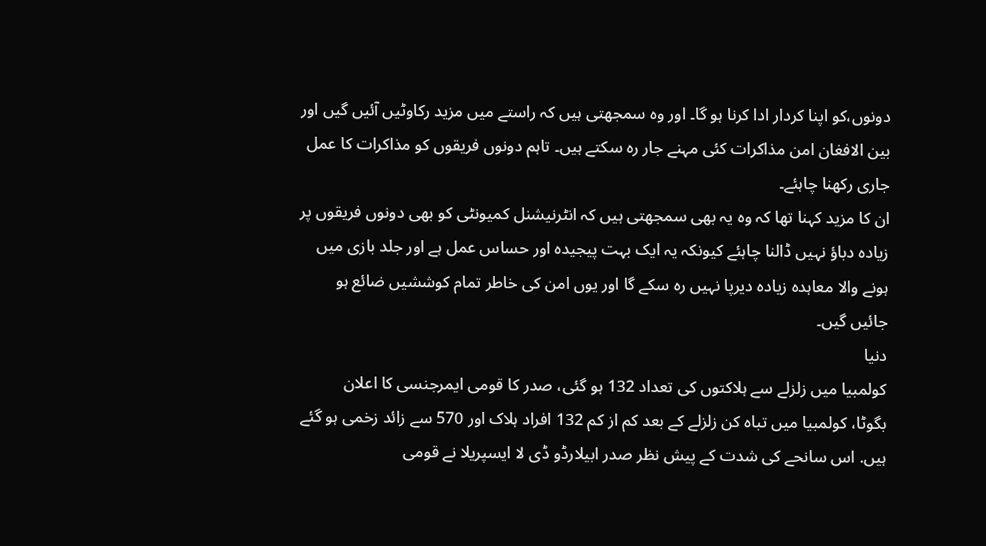دونوں،کو اپنا کردار ادا کرنا ہو گا۔ اور وہ سمجھتی ہیں کہ راستے میں مزید رکاوٹیں آئیں گیں اور بین الافغان امن مذاکرات کئی مہنے جار رہ سکتے ہیں۔ تاہم دونوں فریقوں کو مذاکرات کا عمل جاری رکھنا چاہئے۔
ان کا مزید کہنا تھا کہ وہ یہ بھی سمجھتی ہیں کہ انٹرنیشنل کمیونٹی کو بھی دونوں فریقوں پر زیادہ دباؤ نہیں ڈالنا چاہئے کیونکہ یہ ایک بہت پیجیدہ اور حساس عمل ہے اور جلد بازی میں ہونے والا معاہدہ زیادہ دیرپا نہیں رہ سکے گا اور یوں امن کی خاطر تمام کوششیں ضائع ہو جائیں گیں۔
دنیا
کولمبیا میں زلزلے سے ہلاکتوں کی تعداد 132 ہو گئی، صدر کا قومی ایمرجنسی کا اعلان
بگوٹا، کولمبیا میں تباہ کن زلزلے کے بعد کم از کم 132 افراد ہلاک اور 570 سے زائد زخمی ہو گئے ہیں. اس سانحے کی شدت کے پیش نظر صدر ابیلارڈو ڈی لا ایسپریلا نے قومی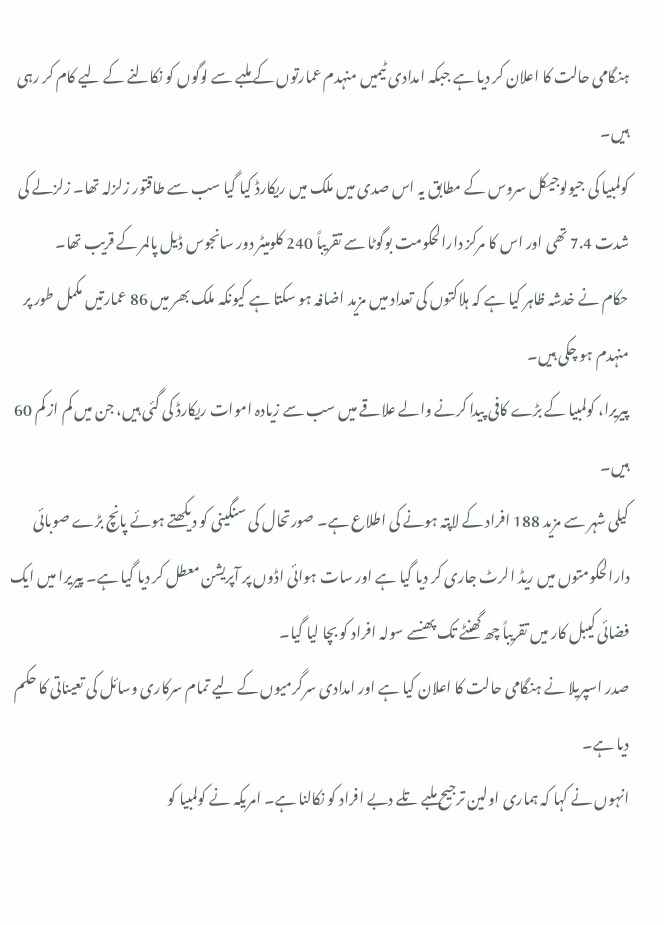ہنگامی حالت کا اعلان کر دیا ہے جبکہ امدادی ٹیمیں منہدم عمارتوں کے ملبے سے لوگوں کو نکالنے کے لیے کام کر رہی ہیں۔
کولمبیا کی جیولوجیکل سروس کے مطابق یہ اس صدی میں ملک میں ریکارڈ کیا گیا سب سے طاقتور زلزلہ تھا۔ زلزلے کی شدت 7.4 تھی اور اس کا مرکز دارالحکومت بوگوٹا سے تقریباً 240 کلومیٹر دور سانجوس ڈیل پالمر کے قریب تھا۔
حکام نے خدشہ ظاہر کیا ہے کہ ہلاکتوں کی تعداد میں مزید اضافہ ہو سکتا ہے کیونکہ ملک بھر میں 86 عمارتیں مکمل طور پر منہدم ہو چکی ہیں۔
پیریرا، کولمبیا کے بڑے کافی پیدا کرنے والے علاقے میں سب سے زیادہ اموات ریکارڈ کی گئی ہیں، جن میں کم از کم 60 ہیں۔
کیلی شہر سے مزید 188 افراد کے لاپتہ ہونے کی اطلاع ہے۔ صورتحال کی سنگینی کو دیکھتے ہوئے پانچ بڑے صوبائی دارالحکومتوں میں ریڈ الرٹ جاری کر دیا گیا ہے اور سات ہوائی اڈوں پر آپریشن معطل کر دیا گیا ہے۔ پیریرا میں ایک فضائی کیبل کار میں تقریباً چھ گھنٹے تک پھنسے سولہ افراد کو بچا لیا گیا۔
صدر اسپریلا نے ہنگامی حالت کا اعلان کیا ہے اور امدادی سرگرمیوں کے لیے تمام سرکاری وسائل کی تعیناتی کا حکم دیا ہے۔
انہوں نے کہا کہ ہماری اولین ترجیح ملبے تلے دبے افراد کو نکالنا ہے۔ امریکہ نے کولمبیا کو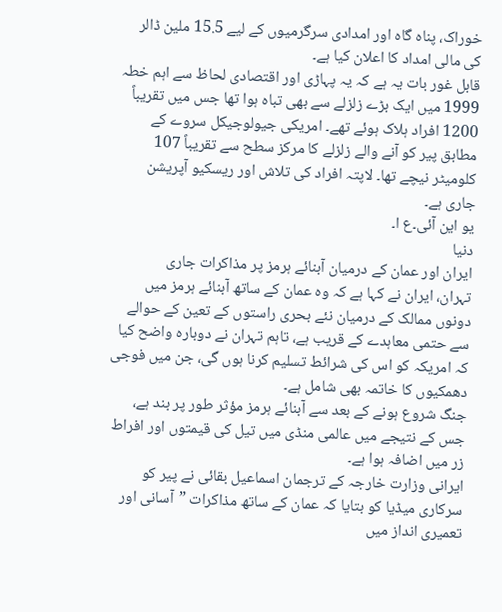خوراک، پناہ گاہ اور امدادی سرگرمیوں کے لیے 15.5 ملین ڈالر کی مالی امداد کا اعلان کیا ہے۔
قابل غور بات یہ ہے کہ یہ پہاڑی اور اقتصادی لحاظ سے اہم خطہ 1999 میں ایک بڑے زلزلے سے بھی تباہ ہوا تھا جس میں تقریباً 1200 افراد ہلاک ہوئے تھے۔ امریکی جیولوجیکل سروے کے مطابق پیر کو آنے والے زلزلے کا مرکز سطح سے تقریباً 107 کلومیٹر نیچے تھا۔ لاپتہ افراد کی تلاش اور ریسکیو آپریشن جاری ہے۔
یو این آئی۔ع ا۔
دنیا
ایران اور عمان کے درمیان آبنائے ہرمز پر مذاکرات جاری
تہران، ایران نے کہا ہے کہ وہ عمان کے ساتھ آبنائے ہرمز میں دونوں ممالک کے درمیان نئے بحری راستوں کے تعین کے حوالے سے حتمی معاہدے کے قریب ہے، تاہم تہران نے دوبارہ واضح کیا کہ امریکہ کو اس کی شرائط تسلیم کرنا ہوں گی، جن میں فوجی دھمکیوں کا خاتمہ بھی شامل ہے۔
جنگ شروع ہونے کے بعد سے آبنائے ہرمز مؤثر طور پر بند ہے، جس کے نتیجے میں عالمی منڈی میں تیل کی قیمتوں اور افراط زر میں اضافہ ہوا ہے۔
ایرانی وزارت خارجہ کے ترجمان اسماعیل بقائی نے پیر کو سرکاری میڈیا کو بتایا کہ عمان کے ساتھ مذاکرات ”آسانی اور تعمیری انداز میں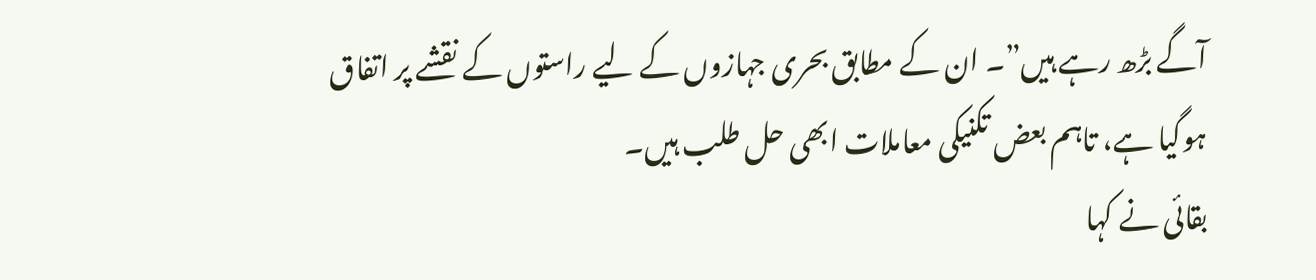آگے بڑھ رہے ہیں”۔ ان کے مطابق بحری جہازوں کے لیے راستوں کے نقشے پر اتفاق ہوگیا ہے، تاہم بعض تکنیکی معاملات ابھی حل طلب ہیں۔
بقائی نے کہا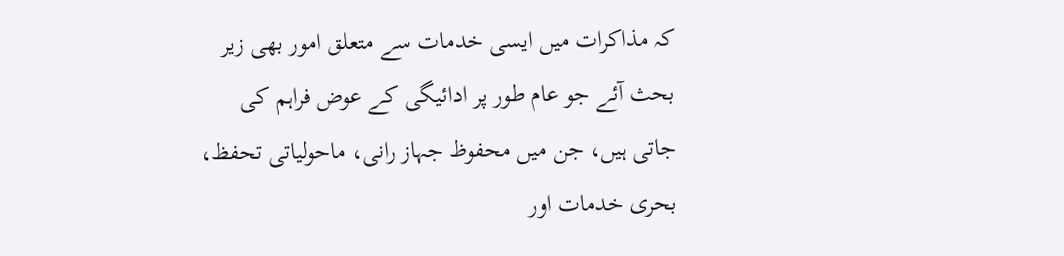کہ مذاکرات میں ایسی خدمات سے متعلق امور بھی زیر بحث آئے جو عام طور پر ادائیگی کے عوض فراہم کی جاتی ہیں، جن میں محفوظ جہاز رانی، ماحولیاتی تحفظ، بحری خدمات اور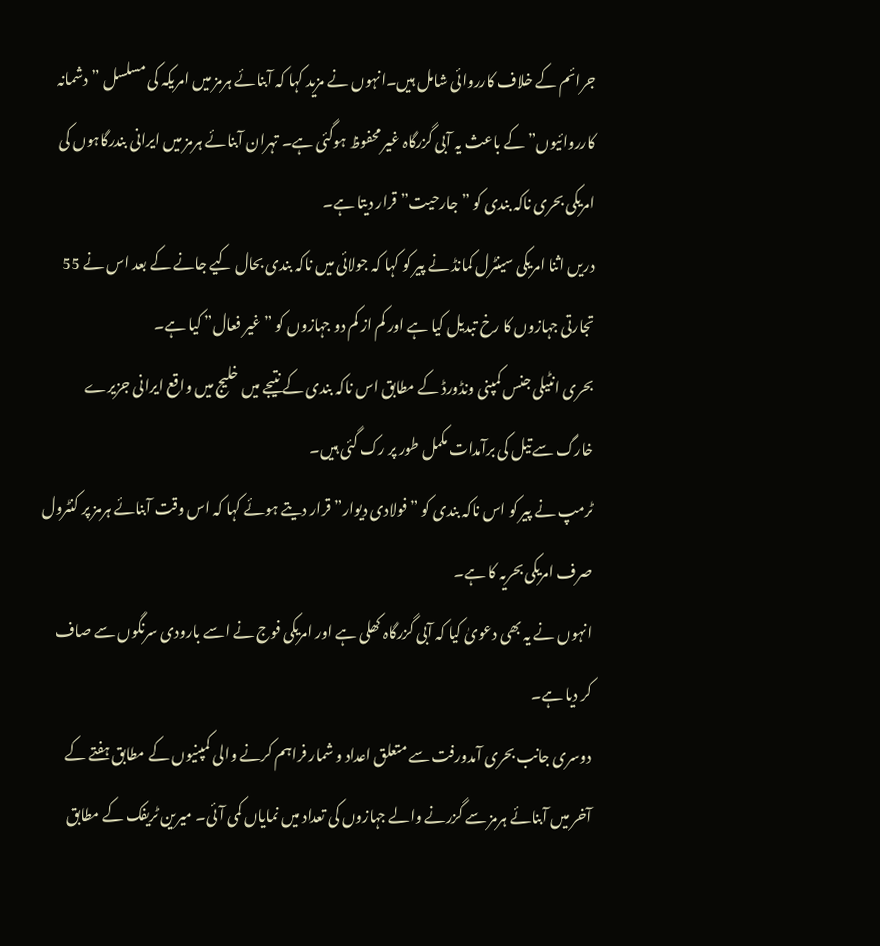جرائم کے خلاف کارروائی شامل ہیں۔انہوں نے مزید کہا کہ آبنائے ہرمز میں امریکہ کی مسلسل ”دشمانہ کارروائیوں” کے باعث یہ آبی گزرگاہ غیر محفوظ ہوگئی ہے۔ تہران آبنائے ہرمز میں ایرانی بندرگاہوں کی امریکی بحری ناکہ بندی کو ”جارحیت” قرار دیتا ہے۔
دریں اثنا امریکی سینٹرل کمانڈ نے پیر کو کہا کہ جولائی میں ناکہ بندی بحال کیے جانے کے بعد اس نے 55 تجارتی جہازوں کا رخ تبدیل کیا ہے اور کم از کم دو جہازوں کو ”غیر فعال” کیا ہے۔
بحری انٹیلی جنس کمپنی ونڈورڈ کے مطابق اس ناکہ بندی کے نتیجے میں خلیج میں واقع ایرانی جزیرے خارگ سے تیل کی برآمدات مکمل طور پر رک گئی ہیں۔
ٹرمپ نے پیر کو اس ناکہ بندی کو ”فولادی دیوار” قرار دیتے ہوئے کہا کہ اس وقت آبنائے ہرمز پر کنٹرول صرف امریکی بحریہ کا ہے۔
انہوں نے یہ بھی دعویٰ کیا کہ آبی گزرگاہ کھلی ہے اور امریکی فوج نے اسے بارودی سرنگوں سے صاف کر دیا ہے۔
دوسری جانب بحری آمدورفت سے متعلق اعداد و شمار فراہم کرنے والی کمپنیوں کے مطابق ہفتے کے آخر میں آبنائے ہرمز سے گزرنے والے جہازوں کی تعداد میں نمایاں کمی آئی۔ میرین ٹریفک کے مطابق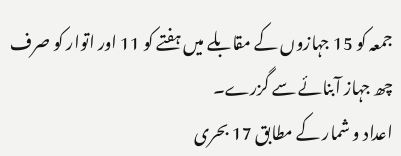جمعہ کو 15 جہازوں کے مقابلے میں ہفتے کو 11 اور اتوار کو صرف چھ جہاز آبنائے سے گزرے۔
اعداد و شمار کے مطابق 17 بحری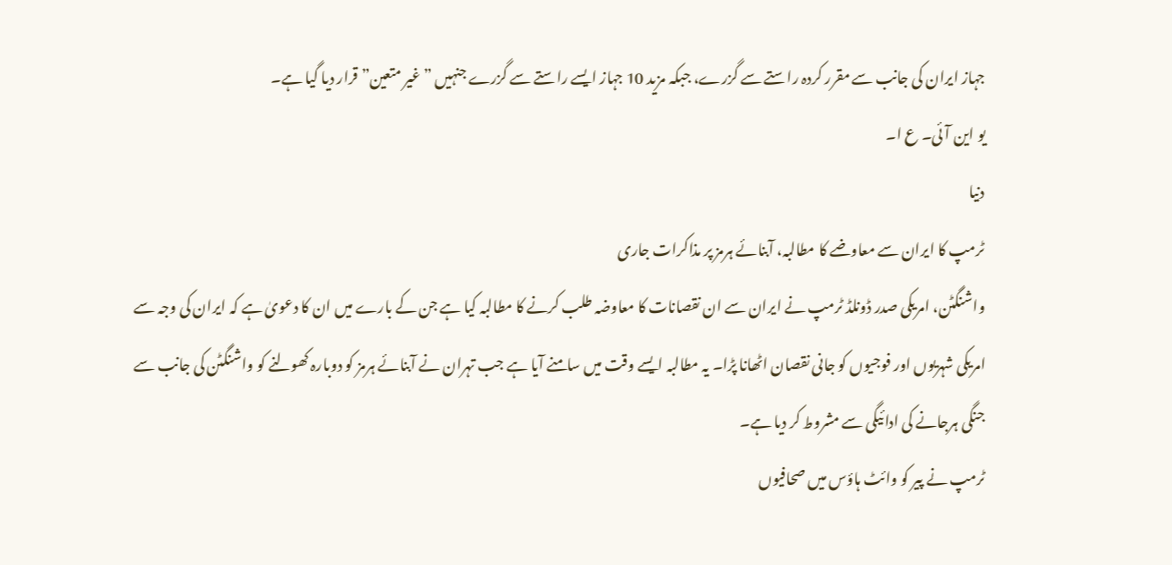جہاز ایران کی جانب سے مقرر کردہ راستے سے گزرے، جبکہ مزید 10 جہاز ایسے راستے سے گزرے جنہیں ”غیر متعین” قرار دیا گیا ہے۔
یو این آئی۔ ع ا۔
دنیا
ٹرمپ کا ایران سے معاوضے کا مطالبہ، آبنائے ہرمز پر مذاکرات جاری
واشنگٹن، امریکی صدر ڈونلڈ ٹرمپ نے ایران سے ان نقصانات کا معاوضہ طلب کرنے کا مطالبہ کیا ہے جن کے بارے میں ان کا دعویٰ ہے کہ ایران کی وجہ سے امریکی شہریوں اور فوجیوں کو جانی نقصان اٹھانا پڑا۔ یہ مطالبہ ایسے وقت میں سامنے آیا ہے جب تہران نے آبنائے ہرمز کو دوبارہ کھولنے کو واشنگٹن کی جانب سے جنگی ہرجانے کی ادائیگی سے مشروط کر دیا ہے۔
ٹرمپ نے پیر کو وائٹ ہاؤس میں صحافیوں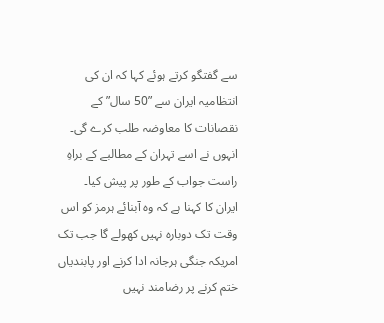سے گفتگو کرتے ہوئے کہا کہ ان کی انتظامیہ ایران سے ”50 سال” کے نقصانات کا معاوضہ طلب کرے گی۔ انہوں نے اسے تہران کے مطالبے کے براہِ راست جواب کے طور پر پیش کیا۔
ایران کا کہنا ہے کہ وہ آبنائے ہرمز کو اس وقت تک دوبارہ نہیں کھولے گا جب تک امریکہ جنگی ہرجانہ ادا کرنے اور پابندیاں ختم کرنے پر رضامند نہیں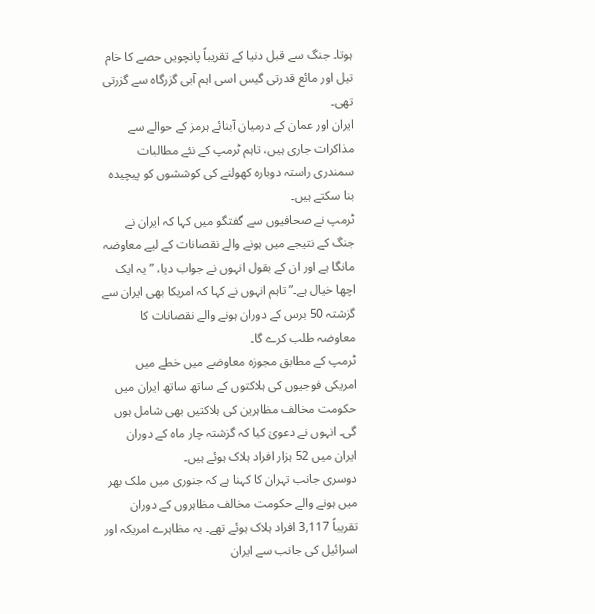ہوتا۔ جنگ سے قبل دنیا کے تقریباً پانچویں حصے کا خام تیل اور مائع قدرتی گیس اسی اہم آبی گزرگاہ سے گزرتی تھی۔
ایران اور عمان کے درمیان آبنائے ہرمز کے حوالے سے مذاکرات جاری ہیں، تاہم ٹرمپ کے نئے مطالبات سمندری راستہ دوبارہ کھولنے کی کوششوں کو پیچیدہ بنا سکتے ہیں۔
ٹرمپ نے صحافیوں سے گفتگو میں کہا کہ ایران نے جنگ کے نتیجے میں ہونے والے نقصانات کے لیے معاوضہ مانگا ہے اور ان کے بقول انہوں نے جواب دیا، ”یہ ایک اچھا خیال ہے۔” تاہم انہوں نے کہا کہ امریکا بھی ایران سے گزشتہ 50 برس کے دوران ہونے والے نقصانات کا معاوضہ طلب کرے گا۔
ٹرمپ کے مطابق مجوزہ معاوضے میں خطے میں امریکی فوجیوں کی ہلاکتوں کے ساتھ ساتھ ایران میں حکومت مخالف مظاہرین کی ہلاکتیں بھی شامل ہوں گی۔ انہوں نے دعویٰ کیا کہ گزشتہ چار ماہ کے دوران ایران میں 52 ہزار افراد ہلاک ہوئے ہیں۔
دوسری جانب تہران کا کہنا ہے کہ جنوری میں ملک بھر میں ہونے والے حکومت مخالف مظاہروں کے دوران تقریباً 3,117 افراد ہلاک ہوئے تھے۔ یہ مظاہرے امریکہ اور اسرائیل کی جانب سے ایران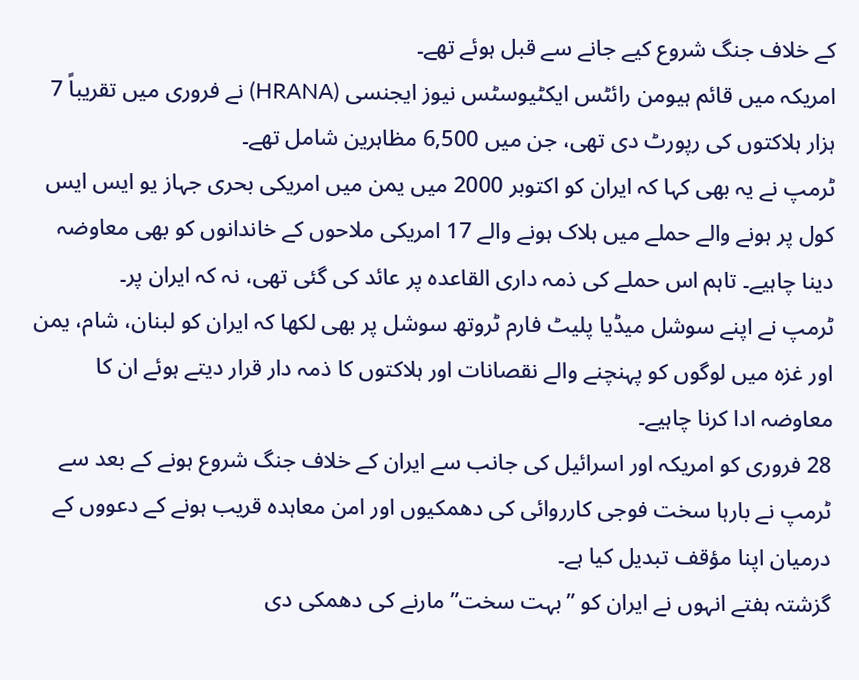کے خلاف جنگ شروع کیے جانے سے قبل ہوئے تھے۔
امریکہ میں قائم ہیومن رائٹس ایکٹیوسٹس نیوز ایجنسی (HRANA) نے فروری میں تقریباً 7 ہزار ہلاکتوں کی رپورٹ دی تھی، جن میں 6,500 مظاہرین شامل تھے۔
ٹرمپ نے یہ بھی کہا کہ ایران کو اکتوبر 2000 میں یمن میں امریکی بحری جہاز یو ایس ایس کول پر ہونے والے حملے میں ہلاک ہونے والے 17 امریکی ملاحوں کے خاندانوں کو بھی معاوضہ دینا چاہیے۔ تاہم اس حملے کی ذمہ داری القاعدہ پر عائد کی گئی تھی، نہ کہ ایران پر۔
ٹرمپ نے اپنے سوشل میڈیا پلیٹ فارم ٹروتھ سوشل پر بھی لکھا کہ ایران کو لبنان، شام، یمن اور غزہ میں لوگوں کو پہنچنے والے نقصانات اور ہلاکتوں کا ذمہ دار قرار دیتے ہوئے ان کا معاوضہ ادا کرنا چاہیے۔
28 فروری کو امریکہ اور اسرائیل کی جانب سے ایران کے خلاف جنگ شروع ہونے کے بعد سے ٹرمپ نے بارہا سخت فوجی کارروائی کی دھمکیوں اور امن معاہدہ قریب ہونے کے دعووں کے درمیان اپنا مؤقف تبدیل کیا ہے۔
گزشتہ ہفتے انہوں نے ایران کو ”بہت سخت” مارنے کی دھمکی دی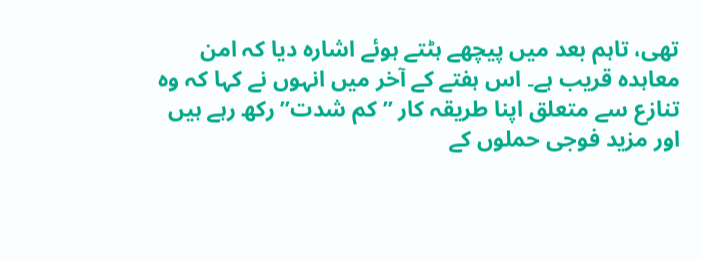تھی، تاہم بعد میں پیچھے ہٹتے ہوئے اشارہ دیا کہ امن معاہدہ قریب ہے۔ اس ہفتے کے آخر میں انہوں نے کہا کہ وہ تنازع سے متعلق اپنا طریقہ کار ”کم شدت” رکھ رہے ہیں اور مزید فوجی حملوں کے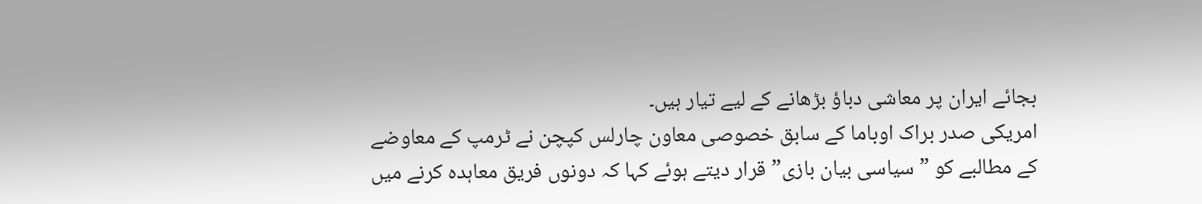بجائے ایران پر معاشی دباؤ بڑھانے کے لیے تیار ہیں۔
امریکی صدر براک اوباما کے سابق خصوصی معاون چارلس کپچن نے ٹرمپ کے معاوضے کے مطالبے کو ”سیاسی بیان بازی” قرار دیتے ہوئے کہا کہ دونوں فریق معاہدہ کرنے میں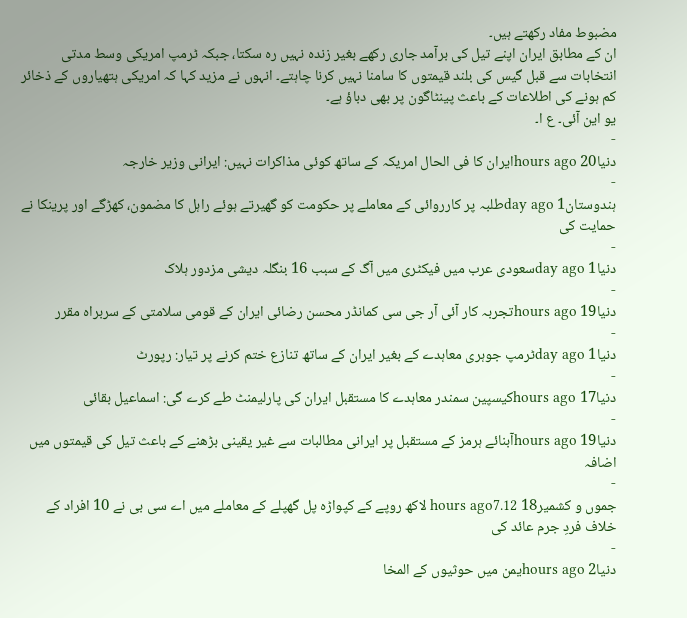مضبوط مفاد رکھتے ہیں۔
ان کے مطابق ایران اپنے تیل کی برآمد جاری رکھے بغیر زندہ نہیں رہ سکتا، جبکہ ٹرمپ امریکی وسط مدتی انتخابات سے قبل گیس کی بلند قیمتوں کا سامنا نہیں کرنا چاہتے۔ انہوں نے مزید کہا کہ امریکی ہتھیاروں کے ذخائر کم ہونے کی اطلاعات کے باعث پینٹاگون پر بھی دباؤ ہے۔
یو این آئی۔ ع ا۔
-
دنیا20 hours agoایران کا فی الحال امریکہ کے ساتھ کوئی مذاکرات نہیں: ایرانی وزیر خارجہ
-
ہندوستان1 day agoطلبہ پر کارروائی کے معاملے پر حکومت کو گھیرتے ہوئے راہل کا مضمون، کھڑگے اور پرینکا نے حمایت کی
-
دنیا1 day agoسعودی عرب میں فیکٹری میں آگ کے سبب 16 بنگلہ دیشی مزدور ہلاک
-
دنیا19 hours agoتجربہ کار آئی آر جی سی کمانڈر محسن رضائی ایران کے قومی سلامتی کے سربراہ مقرر
-
دنیا1 day agoٹرمپ جوہری معاہدے کے بغیر ایران کے ساتھ تنازع ختم کرنے پر تیار: رپورٹ
-
دنیا17 hours agoکیسپین سمندر معاہدے کا مستقبل ایران کی پارلیمنٹ طے کرے گی: اسماعیل بقائی
-
دنیا19 hours agoآبنائے ہرمز کے مستقبل پر ایرانی مطالبات سے غیر یقینی بڑھنے کے باعث تیل کی قیمتوں میں اضافہ
-
جموں و کشمیر18 hours ago7.12 لاکھ روپے کے کپواڑہ پل گھپلے کے معاملے میں اے سی بی نے 10 افراد کے خلاف فردِ جرم عائد کی
-
دنیا2 hours agoیمن میں حوثیوں کے المخا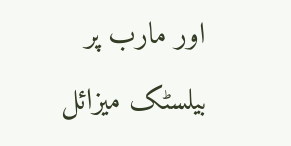اور مارب پر بیلسٹک میزائل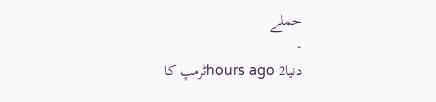حملے
-
دنیا2 hours agoٹرمپ کا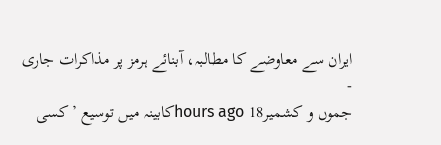ایران سے معاوضے کا مطالبہ، آبنائے ہرمز پر مذاکرات جاری
-
جموں و کشمیر18 hours agoکابینہ میں توسیع ’کسی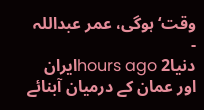وقت‘ ہوگی، عمر عبداللہ
-
دنیا2 hours agoایران اور عمان کے درمیان آبنائے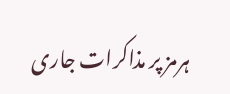ہرمز پر مذاکرات جاری